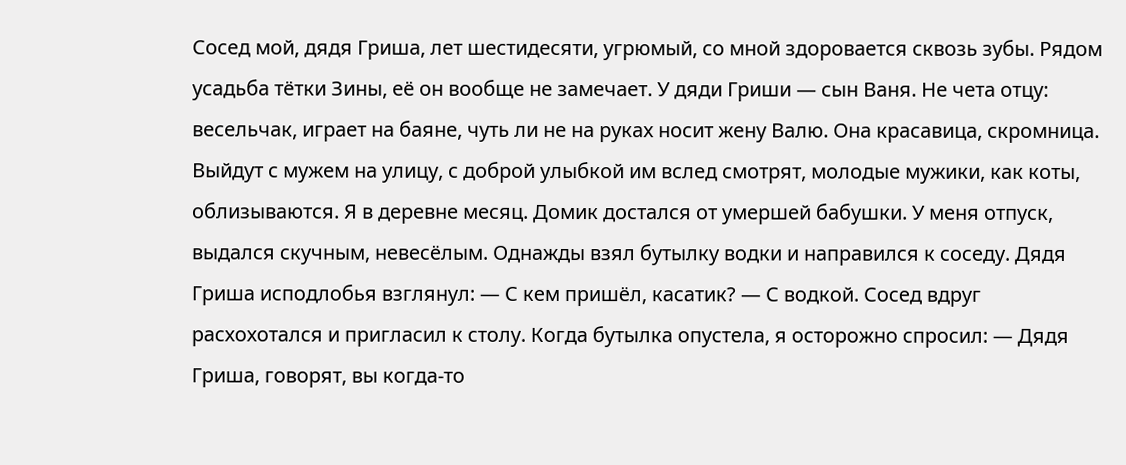Сосед мой, дядя Гриша, лет шестидесяти, угрюмый, со мной здоровается сквозь зубы. Рядом усадьба тётки Зины, её он вообще не замечает. У дяди Гриши — сын Ваня. Не чета отцу: весельчак, играет на баяне, чуть ли не на руках носит жену Валю. Она красавица, скромница. Выйдут с мужем на улицу, с доброй улыбкой им вслед смотрят, молодые мужики, как коты, облизываются. Я в деревне месяц. Домик достался от умершей бабушки. У меня отпуск, выдался скучным, невесёлым. Однажды взял бутылку водки и направился к соседу. Дядя Гриша исподлобья взглянул: — С кем пришёл, касатик? — С водкой. Сосед вдруг расхохотался и пригласил к столу. Когда бутылка опустела, я осторожно спросил: — Дядя Гриша, говорят, вы когда-то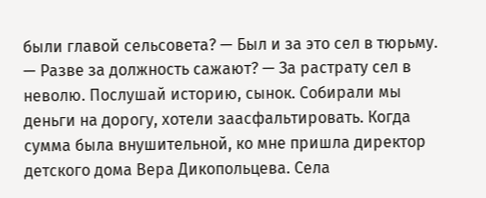были главой сельсовета? — Был и за это сел в тюрьму. — Разве за должность сажают? — За растрату сел в неволю. Послушай историю, сынок. Собирали мы деньги на дорогу, хотели заасфальтировать. Когда сумма была внушительной, ко мне пришла директор детского дома Вера Дикопольцева. Села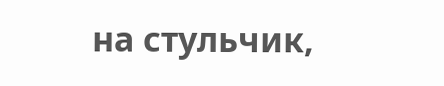на стульчик,